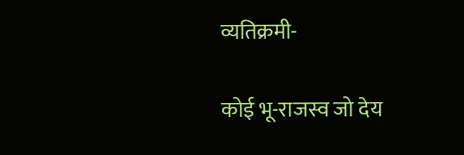व्यतिक्रमी-

कोई भू-राजस्व जो देय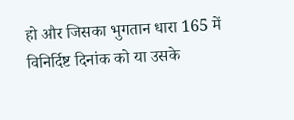हो और जिसका भुगतान धारा 165 में विनिर्दिष्ट दिनांक को या उसके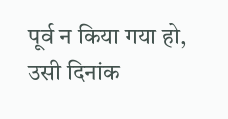पूर्व न किया गया हो, उसी दिनांक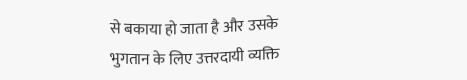से बकाया हो जाता है और उसके भुगतान के लिए उत्तरदायी व्यक्ति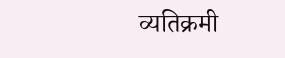व्यतिक्रमी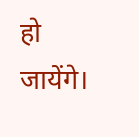हो जायेंगे।